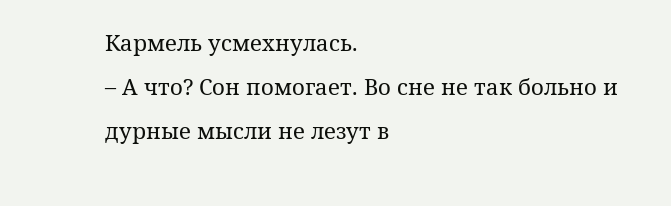Кармель усмехнулась.
– А что? Сон помогает. Во сне не так больно и дурные мысли не лезут в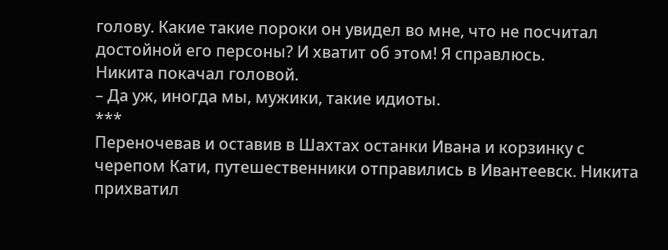голову. Какие такие пороки он увидел во мне, что не посчитал достойной его персоны? И хватит об этом! Я справлюсь.
Никита покачал головой.
– Да уж, иногда мы, мужики, такие идиоты.
***
Переночевав и оставив в Шахтах останки Ивана и корзинку с черепом Кати, путешественники отправились в Ивантеевск. Никита прихватил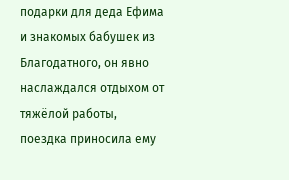подарки для деда Ефима и знакомых бабушек из Благодатного, он явно наслаждался отдыхом от тяжёлой работы, поездка приносила ему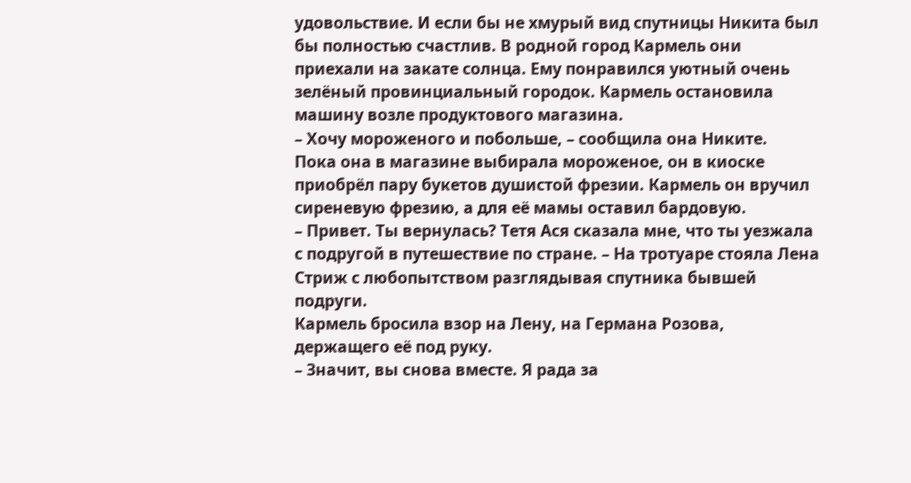удовольствие. И если бы не хмурый вид спутницы Никита был бы полностью счастлив. В родной город Кармель они приехали на закате солнца. Ему понравился уютный очень зелёный провинциальный городок. Кармель остановила машину возле продуктового магазина.
– Хочу мороженого и побольше, – сообщила она Никите.
Пока она в магазине выбирала мороженое, он в киоске приобрёл пару букетов душистой фрезии. Кармель он вручил сиреневую фрезию, а для её мамы оставил бардовую.
– Привет. Ты вернулась? Тетя Ася сказала мне, что ты уезжала с подругой в путешествие по стране. – На тротуаре стояла Лена Стриж с любопытством разглядывая спутника бывшей подруги.
Кармель бросила взор на Лену, на Германа Розова, держащего её под руку.
– Значит, вы снова вместе. Я рада за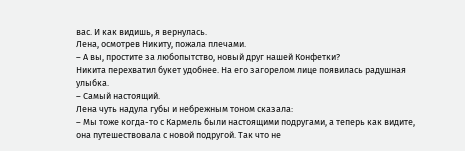вас. И как видишь, я вернулась.
Лена, осмотрев Никиту, пожала плечами.
– А вы, простите за любопытство, новый друг нашей Конфетки?
Никита перехватил букет удобнее. На его загорелом лице появилась радушная улыбка.
– Самый настоящий.
Лена чуть надула губы и небрежным тоном сказала:
– Мы тоже когда-то с Кармель были настоящими подругами, а теперь как видите, она путешествовала с новой подругой. Так что не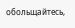обольщайтесь,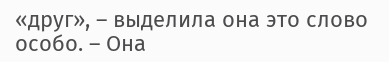«друг», – выделила она это слово особо. – Она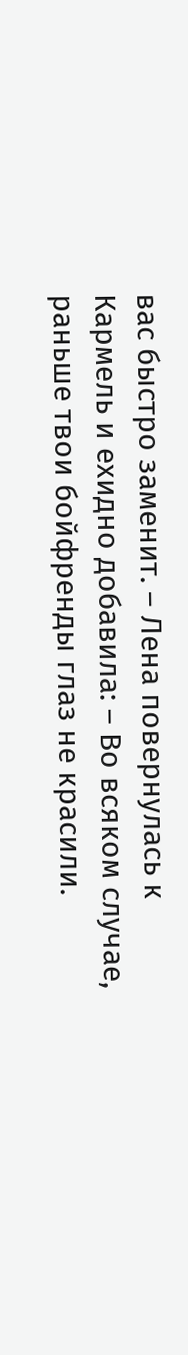вас быстро заменит. – Лена повернулась к Кармель и ехидно добавила: – Во всяком случае, раньше твои бойфренды глаз не красили.